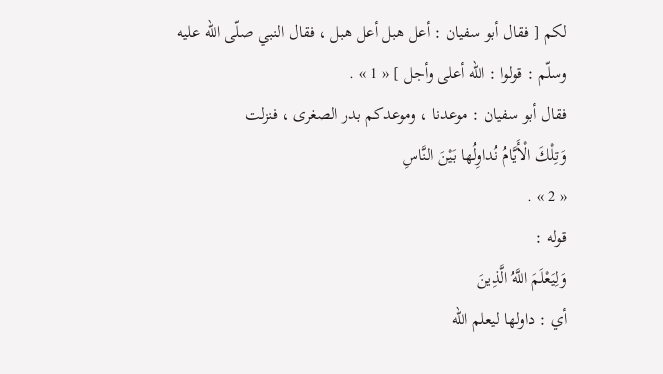لكم [ فقال أبو سفيان : أعل هبل أعل هبل ، فقال النبي صلّى اللّه عليه وسلّم : قولوا : اللّه أعلى وأجل ] « 1 » .
فقال أبو سفيان : موعدنا ، وموعدكم بدر الصغرى ، فنزلت
وَتِلْكَ الْأَيَّامُ نُداوِلُها بَيْنَ النَّاسِ
« 2 » .
قوله :
وَلِيَعْلَمَ اللَّهُ الَّذِينَ
أي : داولها ليعلم اللّه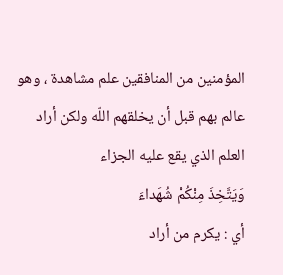المؤمنين من المنافقين علم مشاهدة ، وهو عالم بهم قبل أن يخلقهم اللّه ولكن أراد العلم الذي يقع عليه الجزاء
وَيَتَّخِذَ مِنْكُمْ شُهَداءَ
أي : يكرم من أراد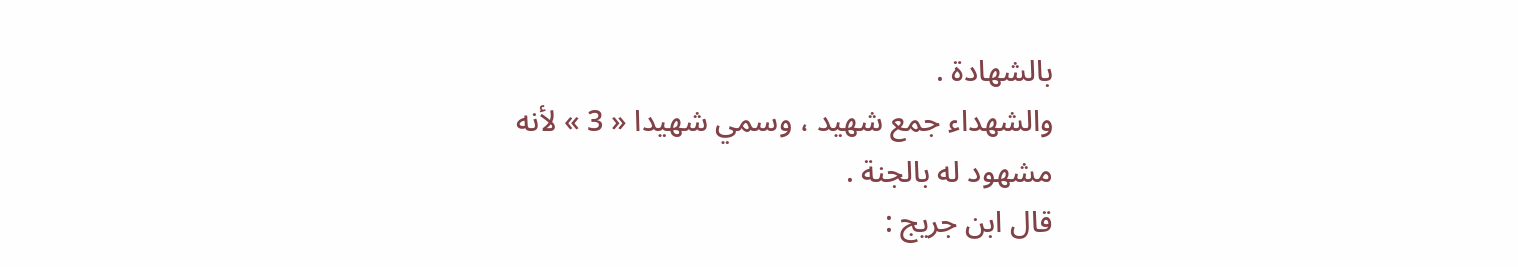بالشهادة .
والشهداء جمع شهيد ، وسمي شهيدا « 3 » لأنه مشهود له بالجنة .
قال ابن جريج :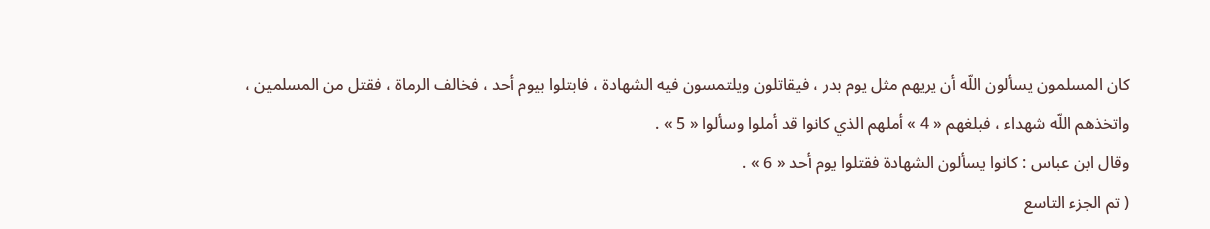كان المسلمون يسألون اللّه أن يريهم مثل يوم بدر ، فيقاتلون ويلتمسون فيه الشهادة ، فابتلوا بيوم أحد ، فخالف الرماة ، فقتل من المسلمين ، واتخذهم اللّه شهداء ، فبلغهم « 4 » أملهم الذي كانوا قد أملوا وسألوا « 5 » .
وقال ابن عباس : كانوا يسألون الشهادة فقتلوا يوم أحد « 6 » .
( تم الجزء التاسع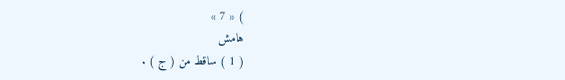) « 7 »
هامش
( 1 ) ساقط من ( ج ) .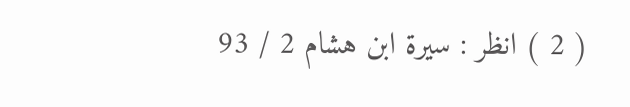( 2 ) انظر : سيرة ابن هشام 2 / 93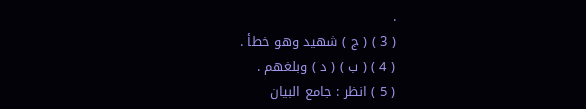.
( 3 ) ( ج ) شهيد وهو خطأ .
( 4 ) ( ب ) ( د ) وبلغهم .
( 5 ) انظر : جامع البيان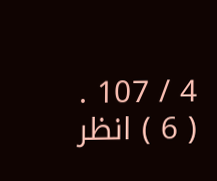4 / 107 .
( 6 ) انظر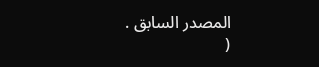المصدر السابق .
(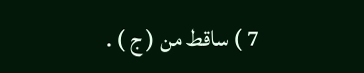7 ) ساقط من ( ج ) .